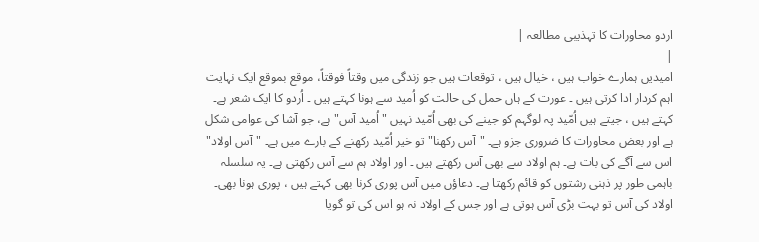اردو محاورات کا تہذیبی مطالعہ |
|
امیدیں ہمارے خواب ہیں ، خیال ہیں ، توقعات ہیں جو زندگی میں وقتاً فوقتاً، موقع بموقع ایک نہایت اہم کردار ادا کرتی ہیں ۔ عورت کے ہاں حمل کی حالت کو اُمید سے ہونا کہتے ہیں ۔ اُردو کا ایک شعر ہے۔ کہتے ہیں ، جیتے ہیں اُمّید پہ لوگہم کو جینے کی بھی اُمّید نہیں "اُمید آس" ہے، جو آشا کی عوامی شکل ہے اور بعض محاورات کا ضروری جزو ہے۔ "آس رکھنا" تو خیر اُمّید رکھنے کے بارے میں ہے۔ "آس اولاد" اس سے آگے کی بات ہے۔ ہم اولاد سے بھی آس رکھتے ہیں ۔ اور اولاد ہم سے آس رکھتی ہے۔ یہ سلسلہ باہمی طور پر ذہنی رشتوں کو قائم رکھتا ہے۔ دعاؤں میں آس پوری کرنا بھی کہتے ہیں ، پوری ہونا بھی۔ اولاد کی آس تو بہت بڑی آس ہوتی ہے اور جس کے اولاد نہ ہو اس کی تو گویا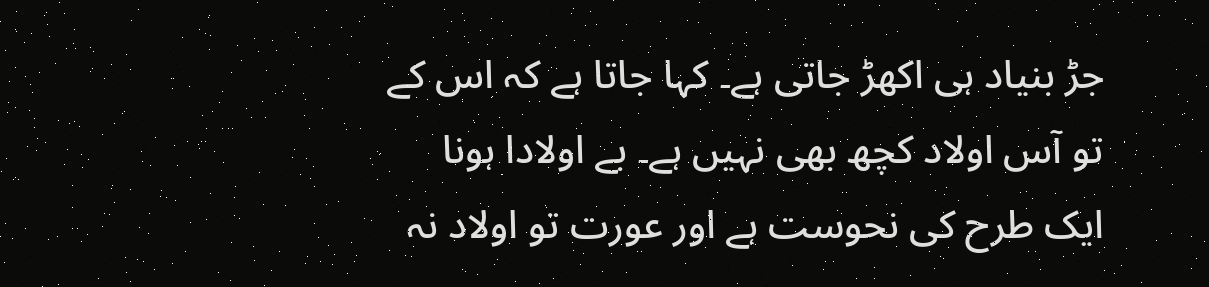جڑ بنیاد ہی اکھڑ جاتی ہے۔ کہا جاتا ہے کہ اس کے تو آس اولاد کچھ بھی نہیں ہے۔ بے اولادا ہونا ایک طرح کی نحوست ہے اور عورت تو اولاد نہ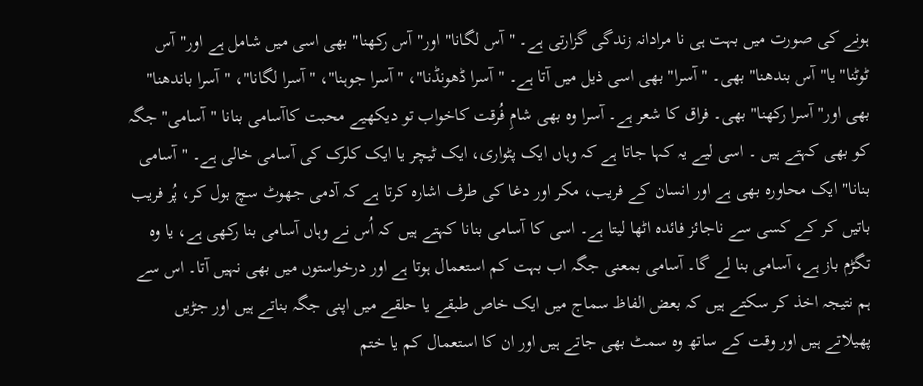ہونے کی صورت میں بہت ہی نا مرادانہ زندگی گزارتی ہے۔ "آس لگانا" اور"آس رکھنا" بھی اسی میں شامل ہے اور"آس ٹوٹنا" یا"آس بندھنا" بھی۔ "آسرا" بھی اسی ذیل میں آتا ہے۔ "آسرا ڈھونڈنا"، "آسرا جوہنا"، "آسرا لگانا"، "آسرا باندھنا" بھی اور"آسرا رکھنا" بھی۔ فراق کا شعر ہے۔ آسرا وہ بھی شامِ فُرقت کاخواب تو دیکھیے محبت کاآسامی بنانا "آسامی" جگہ کو بھی کہتے ہیں ۔ اسی لیے یہ کہا جاتا ہے کہ وہاں ایک پٹواری، ایک ٹیچر یا ایک کلرک کی آسامی خالی ہے۔ "آسامی بنانا" ایک محاورہ بھی ہے اور انسان کے فریب، مکر اور دغا کی طرف اشارہ کرتا ہے کہ آدمی جھوٹ سچ بول کر، پُر فریب باتیں کر کے کسی سے ناجائز فائدہ اٹھا لیتا ہے۔ اسی کا آسامی بنانا کہتے ہیں کہ اُس نے وہاں آسامی بنا رکھی ہے، یا وہ تگڑم باز ہے، آسامی بنا لے گا۔ آسامی بمعنی جگہ اب بہت کم استعمال ہوتا ہے اور درخواستوں میں بھی نہیں آتا۔ اس سے ہم نتیجہ اخذ کر سکتے ہیں کہ بعض الفاظ سماج میں ایک خاص طبقے یا حلقے میں اپنی جگہ بناتے ہیں اور جڑیں پھیلاتے ہیں اور وقت کے ساتھ وہ سمٹ بھی جاتے ہیں اور ان کا استعمال کم یا ختم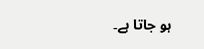ہو جاتا ہے۔